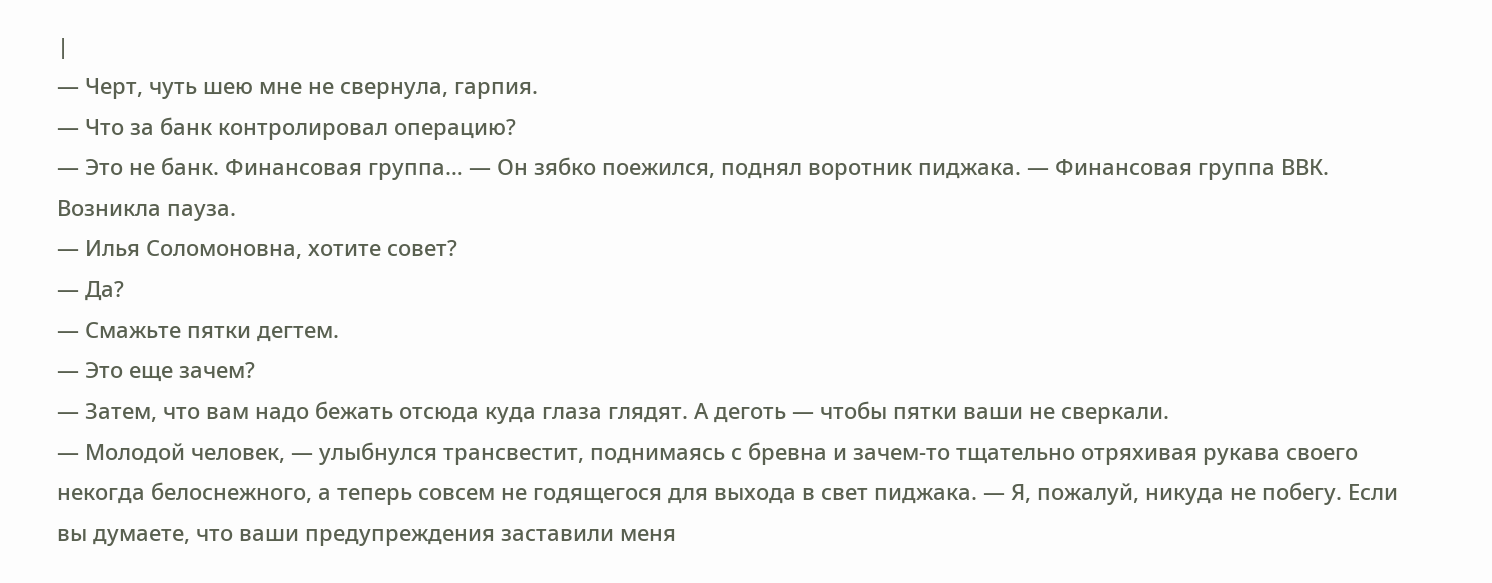|
— Черт, чуть шею мне не свернула, гарпия.
— Что за банк контролировал операцию?
— Это не банк. Финансовая группа… — Он зябко поежился, поднял воротник пиджака. — Финансовая группа ВВК.
Возникла пауза.
— Илья Соломоновна, хотите совет?
— Да?
— Смажьте пятки дегтем.
— Это еще зачем?
— Затем, что вам надо бежать отсюда куда глаза глядят. А деготь — чтобы пятки ваши не сверкали.
— Молодой человек, — улыбнулся трансвестит, поднимаясь с бревна и зачем-то тщательно отряхивая рукава своего некогда белоснежного, а теперь совсем не годящегося для выхода в свет пиджака. — Я, пожалуй, никуда не побегу. Если вы думаете, что ваши предупреждения заставили меня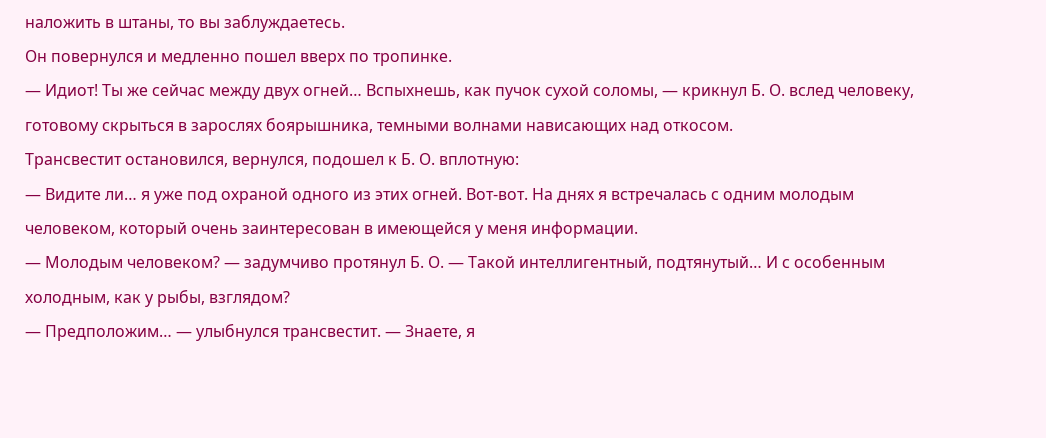наложить в штаны, то вы заблуждаетесь.
Он повернулся и медленно пошел вверх по тропинке.
— Идиот! Ты же сейчас между двух огней… Вспыхнешь, как пучок сухой соломы, — крикнул Б. О. вслед человеку, готовому скрыться в зарослях боярышника, темными волнами нависающих над откосом.
Трансвестит остановился, вернулся, подошел к Б. О. вплотную:
— Видите ли… я уже под охраной одного из этих огней. Вот-вот. На днях я встречалась с одним молодым человеком, который очень заинтересован в имеющейся у меня информации.
— Молодым человеком? — задумчиво протянул Б. О. — Такой интеллигентный, подтянутый… И с особенным холодным, как у рыбы, взглядом?
— Предположим… — улыбнулся трансвестит. — Знаете, я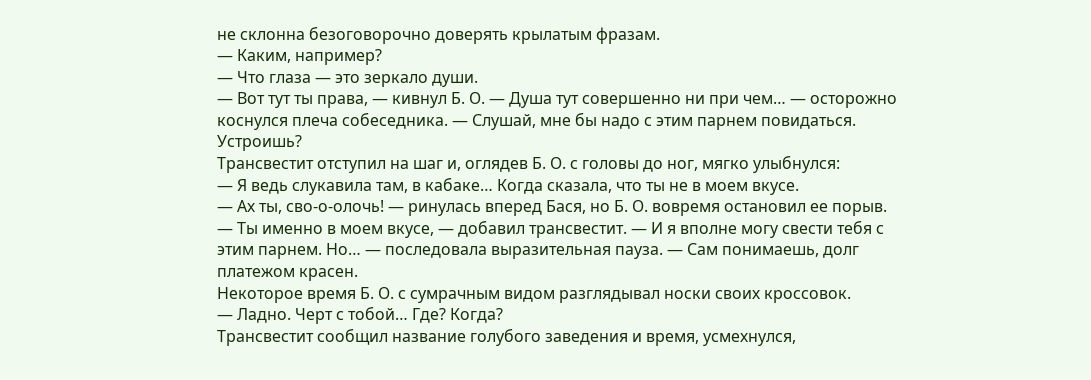не склонна безоговорочно доверять крылатым фразам.
— Каким, например?
— Что глаза — это зеркало души.
— Вот тут ты права, — кивнул Б. О. — Душа тут совершенно ни при чем… — осторожно коснулся плеча собеседника. — Слушай, мне бы надо с этим парнем повидаться. Устроишь?
Трансвестит отступил на шаг и, оглядев Б. О. с головы до ног, мягко улыбнулся:
— Я ведь слукавила там, в кабаке… Когда сказала, что ты не в моем вкусе.
— Ах ты, сво-о-олочь! — ринулась вперед Бася, но Б. О. вовремя остановил ее порыв.
— Ты именно в моем вкусе, — добавил трансвестит. — И я вполне могу свести тебя с этим парнем. Но… — последовала выразительная пауза. — Сам понимаешь, долг платежом красен.
Некоторое время Б. О. с сумрачным видом разглядывал носки своих кроссовок.
— Ладно. Черт с тобой… Где? Когда?
Трансвестит сообщил название голубого заведения и время, усмехнулся,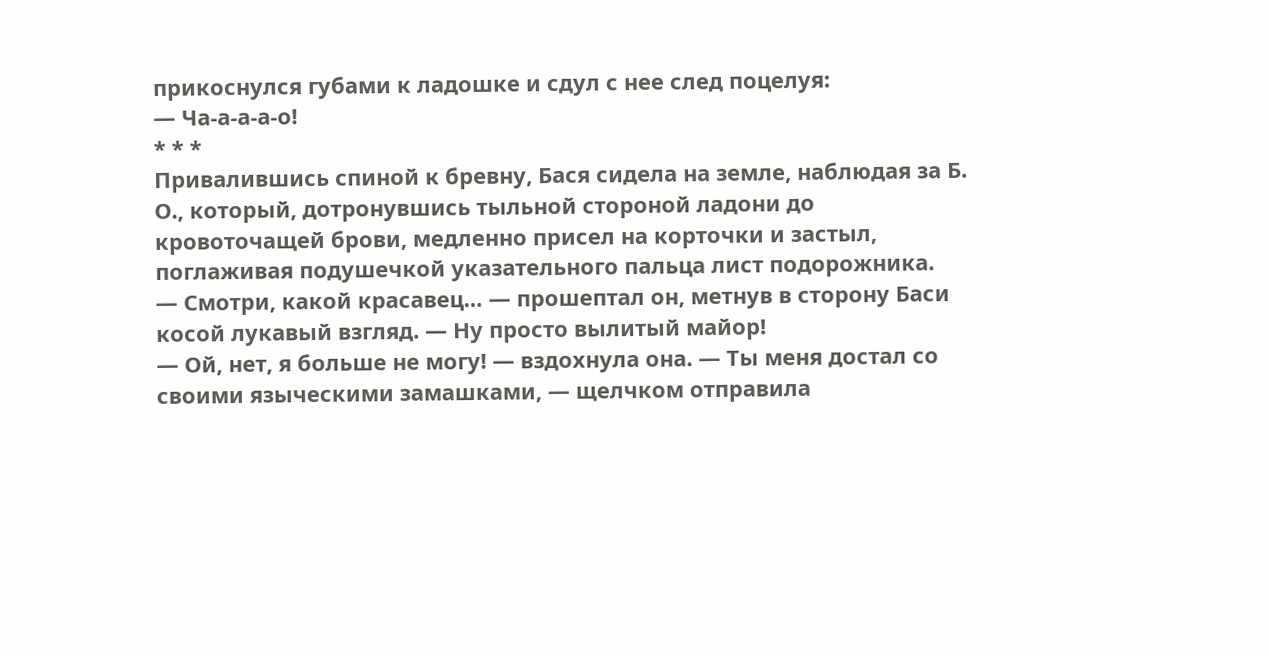прикоснулся губами к ладошке и сдул с нее след поцелуя:
— Ча-а-а-а-о!
* * *
Привалившись спиной к бревну, Бася сидела на земле, наблюдая за Б. О., который, дотронувшись тыльной стороной ладони до кровоточащей брови, медленно присел на корточки и застыл, поглаживая подушечкой указательного пальца лист подорожника.
— Смотри, какой красавец… — прошептал он, метнув в сторону Баси косой лукавый взгляд. — Ну просто вылитый майор!
— Ой, нет, я больше не могу! — вздохнула она. — Ты меня достал со своими языческими замашками, — щелчком отправила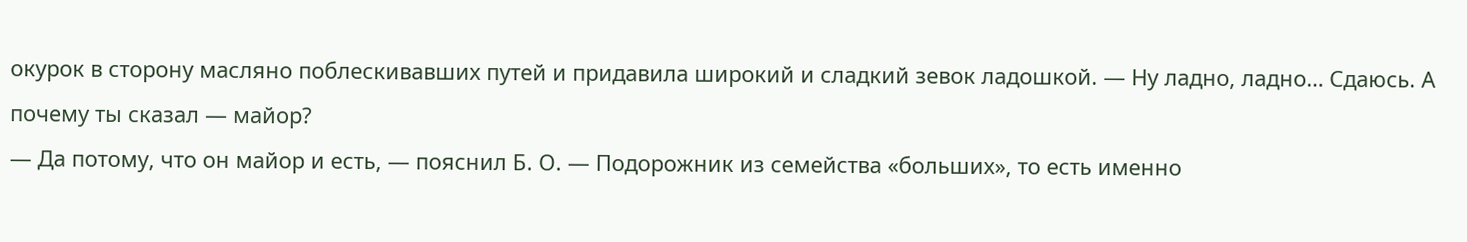окурок в сторону масляно поблескивавших путей и придавила широкий и сладкий зевок ладошкой. — Ну ладно, ладно… Сдаюсь. А почему ты сказал — майор?
— Да потому, что он майор и есть, — пояснил Б. О. — Подорожник из семейства «больших», то есть именно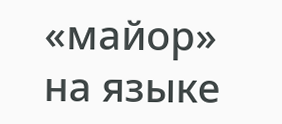«майор» на языке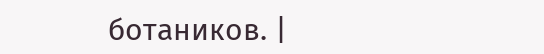ботаников. |